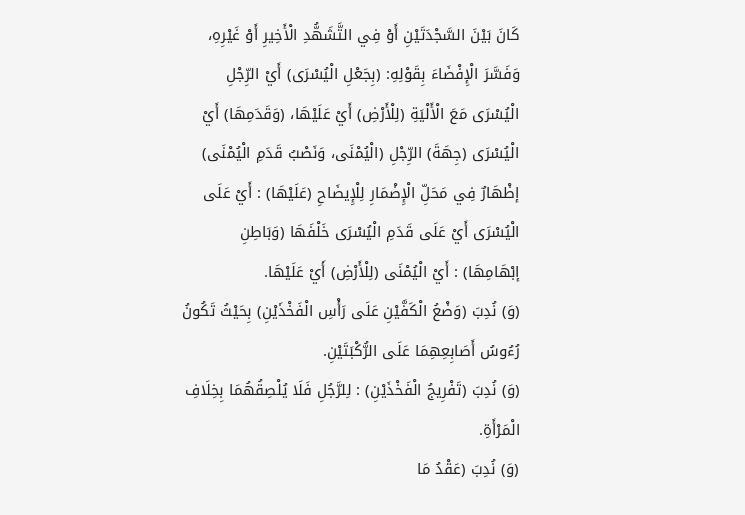كَانَ بَيْنَ السَّجْدَتَيْنِ أَوْ فِي التَّشَهُّدِ الْأَخِيرِ أَوْ غَيْرِهِ، وَفَسَّرَ الْإِفْضَاءَ بِقَوْلِهِ: (بِجَعْلِ الْيُسْرَى) أَيْ الرِّجْلِ الْيُسْرَى مَعَ الْأَلْيَةِ (لِلْأَرْضِ) أَيْ عَلَيْهَا، (وَقَدَمِهَا) أَيْ الْيُسْرَى (جِهَةَ) الرِّجْلِ (الْيُمْنَى، وَنَصْبُ قَدَمِ الْيُمْنَى) إظْهَارٌ فِي مَحَلِّ الْإِضْمَارِ لِلْإِيضَاحِ (عَلَيْهَا) : أَيْ عَلَى الْيُسْرَى أَيْ عَلَى قَدَمِ الْيُسْرَى خَلْفَهَا (وَبَاطِنِ إبْهَامِهَا) : أَيْ الْيُمْنَى (لِلْأَرْضِ) أَيْ عَلَيْهَا.
(وَ) نُدِبَ (وَضْعُ الْكَفَّيْنِ عَلَى رَأْسِ الْفَخْذَيْنِ) بِحَيْثُ تَكُونُ رُءُوسُ أَصَابِعِهِمَا عَلَى الرُّكْبَتَيْنِ.
(وَ) نُدِبَ (تَفْرِيجُ الْفَخْذَيْنِ) : لِلرَّجُلِ فَلَا يُلْصِقُهُمَا بِخِلَافِ الْمَرْأَةِ.
(وَ) نُدِبَ (عَقْدُ مَا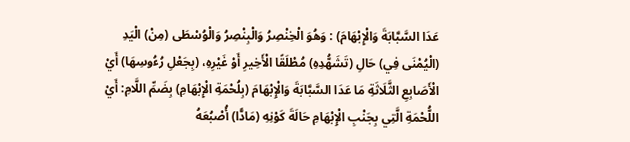عَدَا السَّبَّابَةَ وَالْإِبْهَامَ) : وَهُوَ الْخِنْصِرُ وَالْبِنْصِرُ وَالْوُسْطَى (مِنْ) الْيَدِ (الْيُمْنَى فِي) حَالِ (تَشَهُّدِهِ) مُطْلَقًا الْأَخِيرِ أَوْ غَيْرِهِ، (بِجَعْلِ رُءُوسِهَا) أَيْ الْأَصَابِعِ الثَّلَاثَةِ مَا عَدَا السَّبَّابَةَ وَالْإِبْهَامَ (بِلُحْمَةِ الْإِبْهَامِ) بِضَمِّ اللَّامِ: أَيْ اللُّحْمَةِ الَّتِي بِجَنْبِ الْإِبْهَامِ حَالَةَ كَوْنِهِ (مَادًّا) أُصْبُعَهُ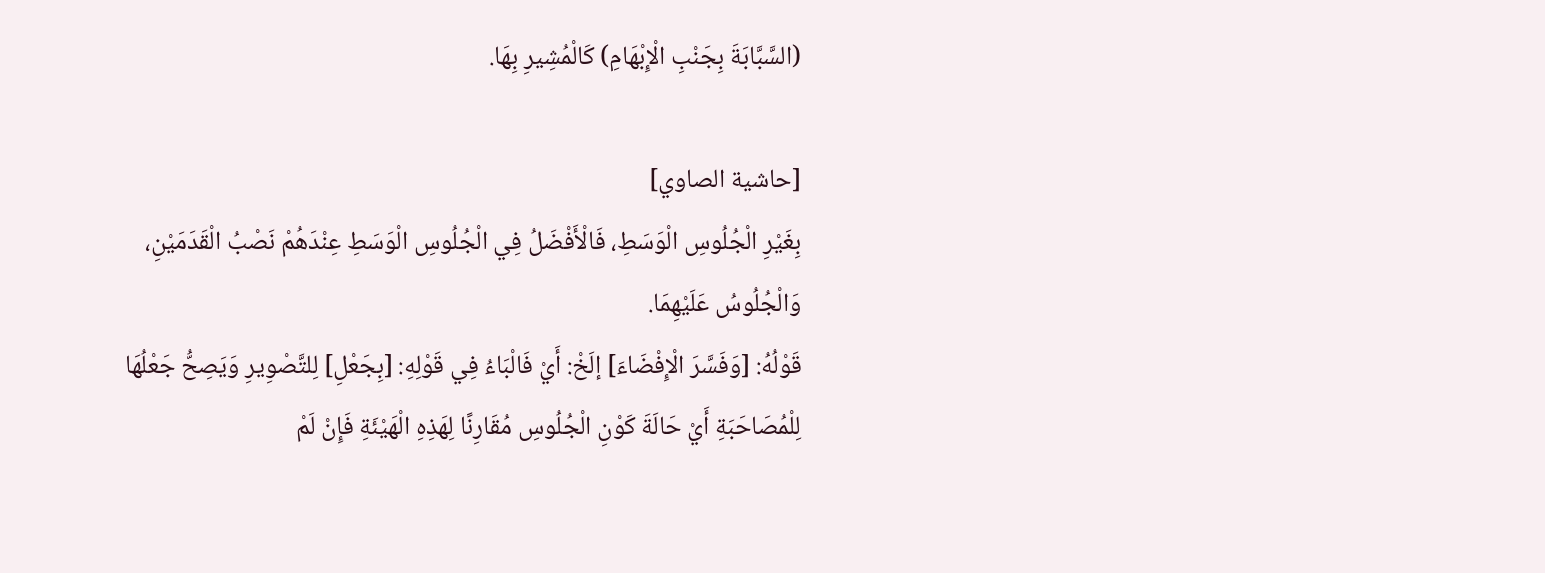(السَّبَّابَةَ بِجَنْبِ الْإِبْهَامِ) كَالْمُشِيرِ بِهَا.

[حاشية الصاوي]
بِغَيْرِ الْجُلُوسِ الْوَسَطِ، فَالْأَفْضَلُ فِي الْجُلُوسِ الْوَسَطِ عِنْدَهُمْ نَصْبُ الْقَدَمَيْنِ، وَالْجُلُوسُ عَلَيْهِمَا.
قَوْلُهُ: [وَفَسَّرَ الْإِفْضَاءَ] إلَخْ: أَيْ فَالْبَاءُ فِي قَوْلِهِ: [بِجَعْلِ] لِلتَّصْوِيرِ وَيَصِحُّ جَعْلُهَا لِلْمُصَاحَبَةِ أَيْ حَالَةَ كَوْنِ الْجُلُوسِ مُقَارِنًا لِهَذِهِ الْهَيْئَةِ فَإِنْ لَمْ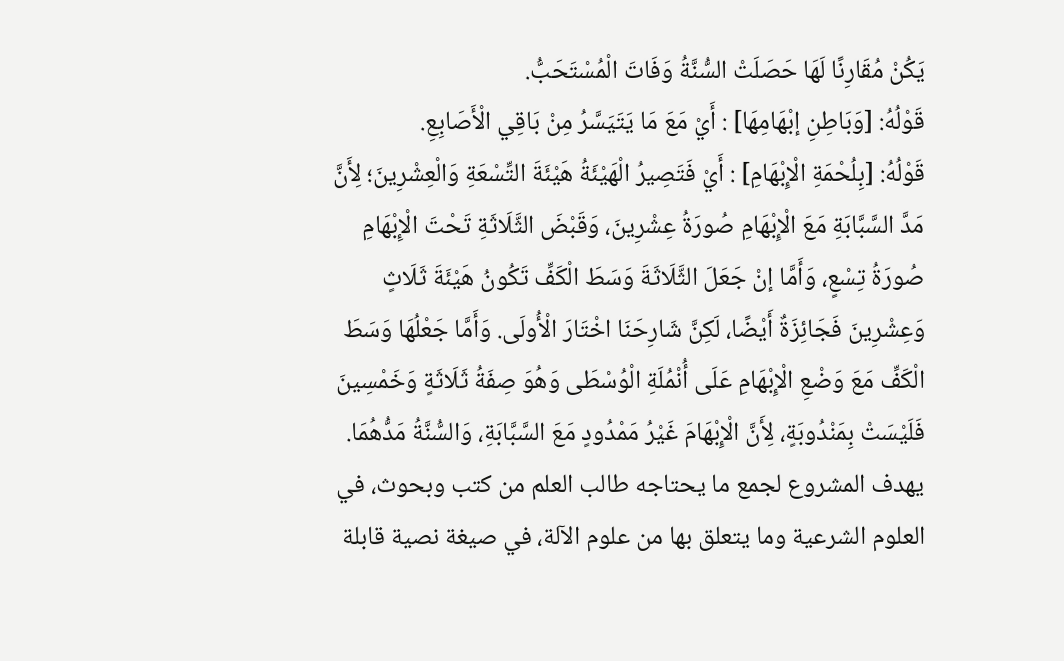يَكُنْ مُقَارِنًا لَهَا حَصَلَتْ السُّنَّةُ وَفَاتَ الْمُسْتَحَبُّ.
قَوْلُهُ: [وَبَاطِنِ إبْهَامِهَا] : أَيْ مَعَ مَا يَتَيَسَّرُ مِنْ بَاقِي الْأَصَابِعِ.
قَوْلُهُ: [بِلُحْمَةِ الْإِبْهَامِ] : أَيْ فَتَصِيرُ الْهَيْئَةُ هَيْئَةَ التِّسْعَةِ وَالْعِشْرِينَ؛ لِأَنَّ مَدَّ السَّبَّابَةِ مَعَ الْإِبْهَامِ صُورَةُ عِشْرِينَ، وَقَبْضَ الثَّلَاثَةِ تَحْتَ الْإِبْهَامِ صُورَةُ تِسْعٍ، وَأَمَّا إنْ جَعَلَ الثَّلَاثَةَ وَسَطَ الْكَفِّ تَكُونُ هَيْئَةَ ثَلَاثٍ وَعِشْرِينَ فَجَائِزَةٌ أَيْضًا، لَكِنَّ شَارِحَنَا اخْتَارَ الْأُولَى. وَأَمَّا جَعْلُهَا وَسَطَ الْكَفِّ مَعَ وَضْعِ الْإِبْهَامِ عَلَى أُنْمُلَةِ الْوُسْطَى وَهُوَ صِفَةُ ثَلَاثَةٍ وَخَمْسِينَ فَلَيْسَتْ بِمَنْدُوبَةٍ، لِأَنَّ الْإِبْهَامَ غَيْرُ مَمْدُودٍ مَعَ السَّبَّابَةِ، وَالسُّنَّةُ مَدُّهُمَا.
يهدف المشروع لجمع ما يحتاجه طالب العلم من كتب وبحوث، في العلوم الشرعية وما يتعلق بها من علوم الآلة، في صيغة نصية قابلة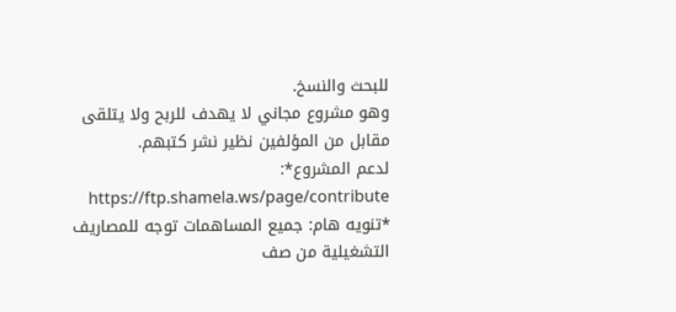للبحث والنسخ.
وهو مشروع مجاني لا يهدف للربح ولا يتلقى مقابل من المؤلفين نظير نشر كتبهم.
لدعم المشروع*: https://ftp.shamela.ws/page/contribute
*تنويه هام: جميع المساهمات توجه للمصاريف التشغيلية من صف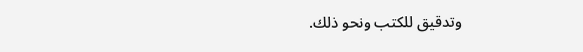وتدقيق للكتب ونحو ذلك.